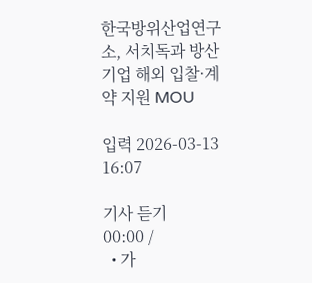한국방위산업연구소, 서치독과 방산기업 해외 입찰·계약 지원 MOU

입력 2026-03-13 16:07

기사 듣기
00:00 /
  • 가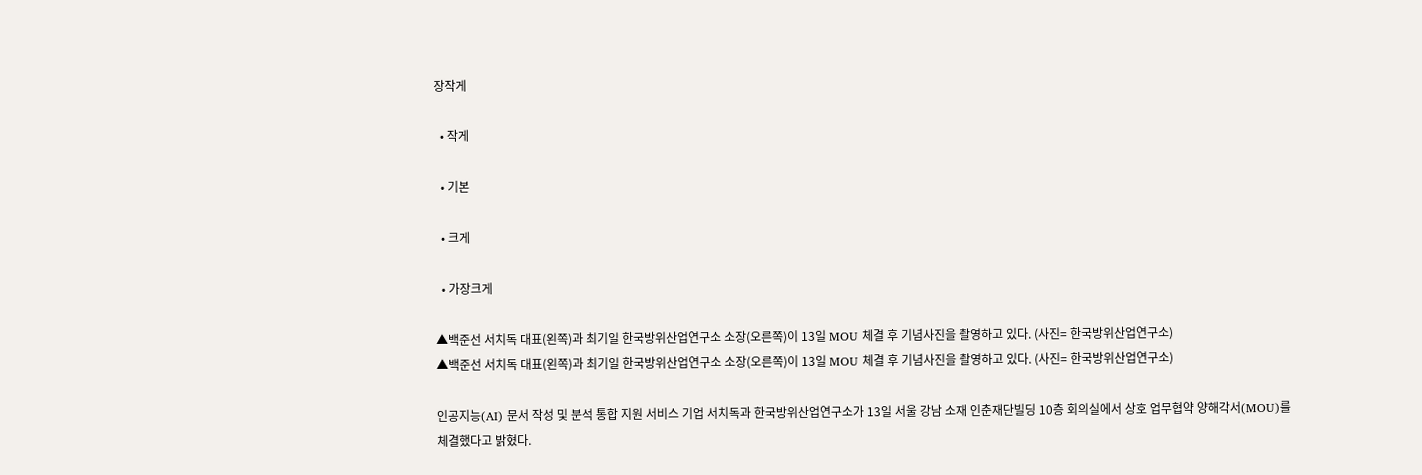장작게

  • 작게

  • 기본

  • 크게

  • 가장크게

▲백준선 서치독 대표(왼쪽)과 최기일 한국방위산업연구소 소장(오른쪽)이 13일 MOU 체결 후 기념사진을 촬영하고 있다. (사진= 한국방위산업연구소)
▲백준선 서치독 대표(왼쪽)과 최기일 한국방위산업연구소 소장(오른쪽)이 13일 MOU 체결 후 기념사진을 촬영하고 있다. (사진= 한국방위산업연구소)

인공지능(AI) 문서 작성 및 분석 통합 지원 서비스 기업 서치독과 한국방위산업연구소가 13일 서울 강남 소재 인춘재단빌딩 10층 회의실에서 상호 업무협약 양해각서(MOU)를 체결했다고 밝혔다.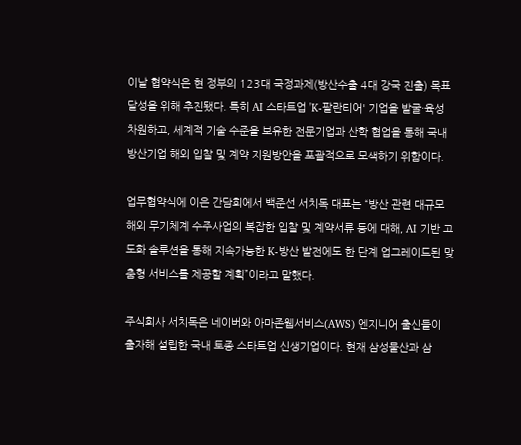이날 협약식은 현 정부의 123대 국정과제(방산수출 4대 강국 진출) 목표 달성을 위해 추진됐다. 특히 AI 스타트업 'K-팔란티어' 기업을 발굴·육성 차원하고, 세계적 기술 수준을 보유한 전문기업과 산학 협업을 통해 국내 방산기업 해외 입찰 및 계약 지원방안을 포괄적으로 모색하기 위함이다.

업무협약식에 이은 간담회에서 백준선 서치독 대표는 “방산 관련 대규모 해외 무기체계 수주사업의 복잡한 입찰 및 계약서류 등에 대해, AI 기반 고도화 솔루션을 통해 지속가능한 K-방산 발전에도 한 단계 업그레이드된 맞춤형 서비스를 제공할 계획”이라고 말했다.

주식회사 서치독은 네이버와 아마존웹서비스(AWS) 엔지니어 출신들이 출자해 설립한 국내 토종 스타트업 신생기업이다. 현재 삼성물산과 삼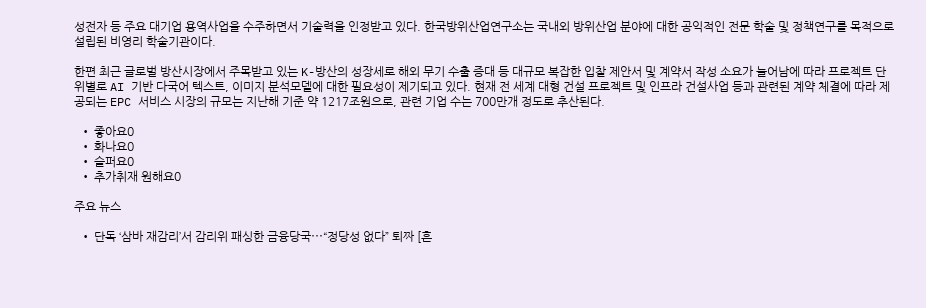성전자 등 주요 대기업 용역사업을 수주하면서 기술력을 인정받고 있다. 한국방위산업연구소는 국내외 방위산업 분야에 대한 공익적인 전문 학술 및 정책연구를 목적으로 설립된 비영리 학술기관이다.

한편 최근 글로벌 방산시장에서 주목받고 있는 K-방산의 성장세로 해외 무기 수출 증대 등 대규모 복잡한 입찰 제안서 및 계약서 작성 소요가 늘어남에 따라 프로젝트 단위별로 AI 기반 다국어 텍스트, 이미지 분석모델에 대한 필요성이 제기되고 있다. 현재 전 세계 대형 건설 프로젝트 및 인프라 건설사업 등과 관련된 계약 체결에 따라 제공되는 EPC 서비스 시장의 규모는 지난해 기준 약 1217조원으로, 관련 기업 수는 700만개 정도로 추산된다.

  • 좋아요0
  • 화나요0
  • 슬퍼요0
  • 추가취재 원해요0

주요 뉴스

  • 단독 ‘삼바 재감리’서 감리위 패싱한 금융당국⋯“정당성 없다” 퇴짜 [흔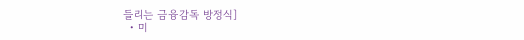들리는 금융감독 방정식]
  • 미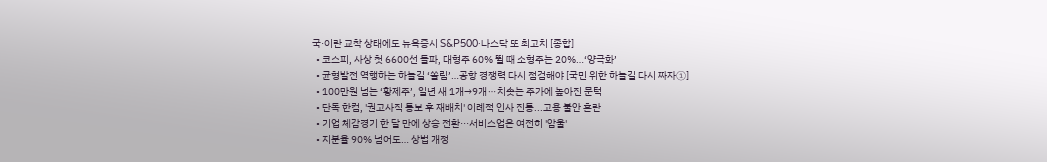국·이란 교착 상태에도 뉴욕증시 S&P500·나스닥 또 최고치 [종합]
  • 코스피, 사상 첫 6600선 돌파, 대형주 60% 뛸 때 소형주는 20%…‘양극화’
  • 균형발전 역행하는 하늘길 ‘쏠림’…공항 경쟁력 다시 점검해야 [국민 위한 하늘길 다시 짜자①]
  • 100만원 넘는 ‘황제주’, 일년 새 1개→9개⋯치솟는 주가에 높아진 문턱
  • 단독 한컴, '권고사직 통보 후 재배치' 이례적 인사 진통...고용 불안 혼란
  • 기업 체감경기 한 달 만에 상승 전환···서비스업은 여전히 '암울'
  • 지분율 90% 넘어도… 상법 개정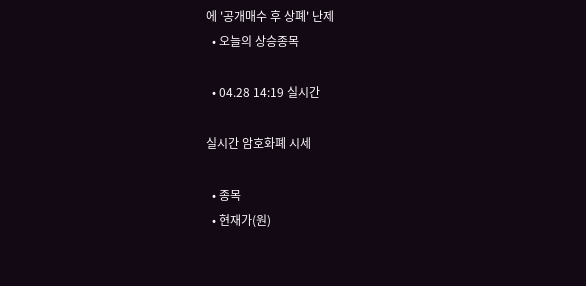에 '공개매수 후 상폐' 난제
  • 오늘의 상승종목

  • 04.28 14:19 실시간

실시간 암호화폐 시세

  • 종목
  • 현재가(원)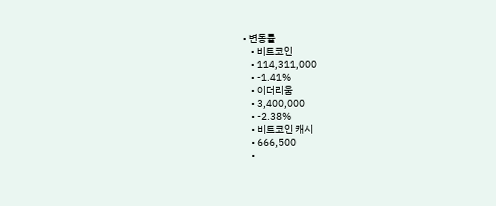• 변동률
    • 비트코인
    • 114,311,000
    • -1.41%
    • 이더리움
    • 3,400,000
    • -2.38%
    • 비트코인 캐시
    • 666,500
    •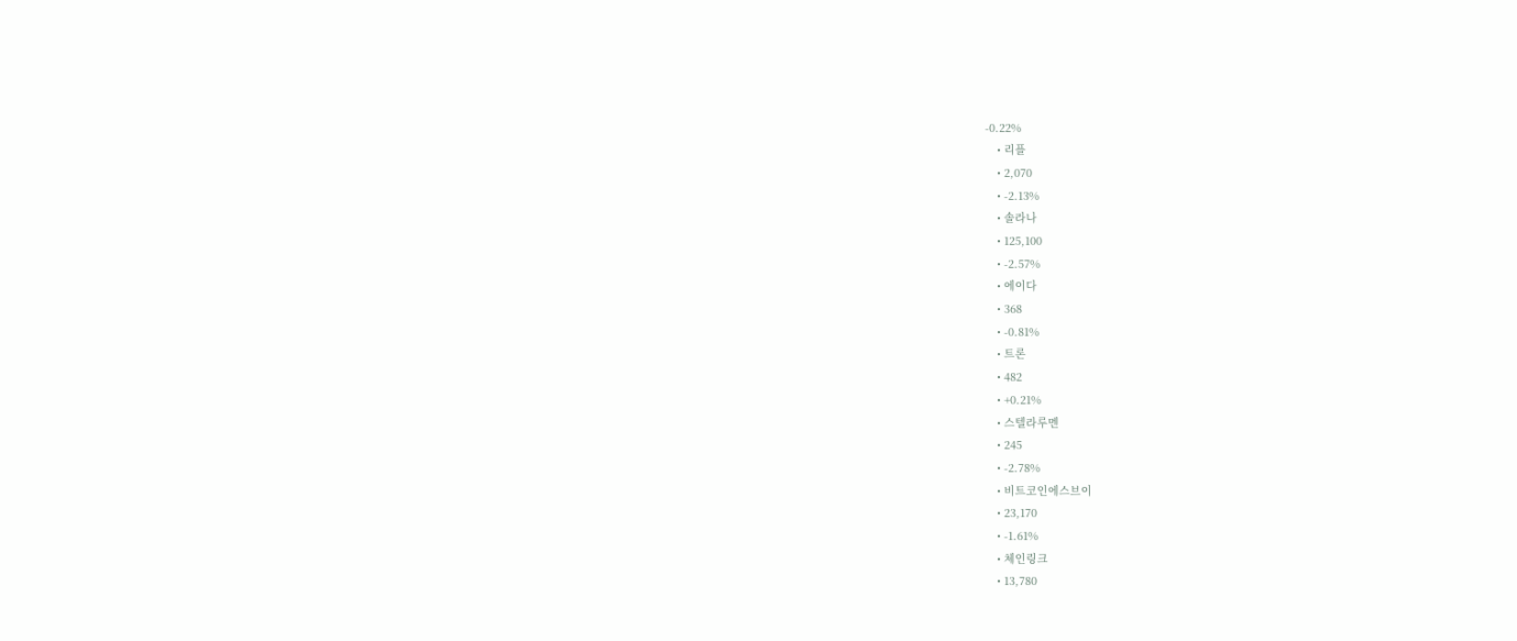-0.22%
    • 리플
    • 2,070
    • -2.13%
    • 솔라나
    • 125,100
    • -2.57%
    • 에이다
    • 368
    • -0.81%
    • 트론
    • 482
    • +0.21%
    • 스텔라루멘
    • 245
    • -2.78%
    • 비트코인에스브이
    • 23,170
    • -1.61%
    • 체인링크
    • 13,780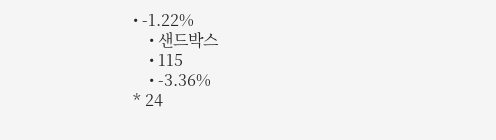• -1.22%
    • 샌드박스
    • 115
    • -3.36%
* 24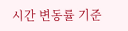시간 변동률 기준